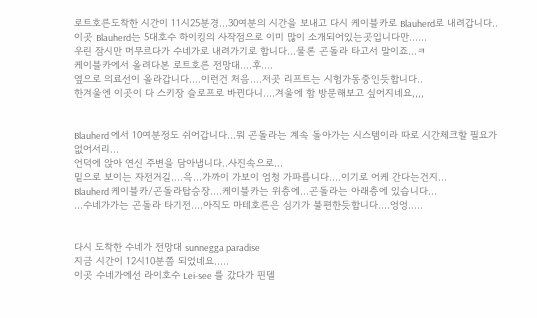로트호른도착한 시간이 11시25분경...30여분의 시간을 보내고 다시 케이블카로 Blauherd로 내려갑니다..
이곳 Blauherd는 5대호수 하이킹의 사작점으로 이미 많이 소개되어있는곳입니다만......
우린 잠시만 머무르다가 수네가로 내려가기로 합니다...물론 곤돌라 타고서 말이죠...ㅋ
케이블카에서 올려다본 로트호른 전망대....후....
옆으로 의료선이 올라갑니다....이런건 처음....저곳 리프트는 시험가동중인듯합니다..
한겨울엔 이곳이 다 스키장 슬로프로 바뀐다니....겨울에 함 방문해보고 싶어지네요,,,,


Blauherd 에서 10여분정도 쉬어갑니다...뭐 곤돌라는 계속 돌아가는 시스템이라 따로 시간체크할 필요가 없어서리...
언덕에 앉아 연신 주변을 담아냅니다..사진속으로...
밑으로 보이는 자전거길....윽...가까이 가보이 엄청 가파릅니다....이기로 어케 간다는건지...
Blauherd 케이블카/곤돌라탑승장....케이블카는 위층에...곤돌라는 아래층에 있습니다...
...수네가가는 곤돌라 타기전....아직도 마테호른은 심기가 불편한듯합니다....엉엉.....


다시 도착한 수네가 전망대 sunnegga paradise
지금 시간이 12시10분쯤 되었네요.....
이곳 수네가에선 라이호수 Lei-see 를 갔다가 핀델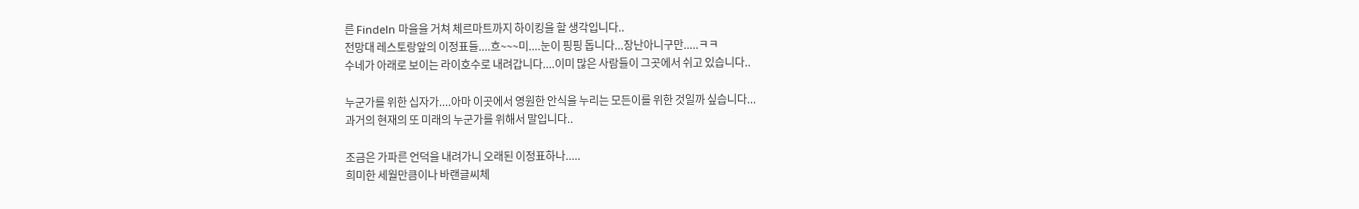른 Findeln 마을을 거쳐 체르마트까지 하이킹을 할 생각입니다..
전망대 레스토랑앞의 이정표들....흐~~~미....눈이 핑핑 돕니다...장난아니구만.....ㅋㅋ
수네가 아래로 보이는 라이호수로 내려갑니다....이미 많은 사람들이 그곳에서 쉬고 있습니다..

누군가를 위한 십자가....아마 이곳에서 영원한 안식을 누리는 모든이를 위한 것일까 싶습니다...
과거의 현재의 또 미래의 누군가를 위해서 말입니다..

조금은 가파른 언덕을 내려가니 오래된 이정표하나.....
희미한 세월만큼이나 바랜글씨체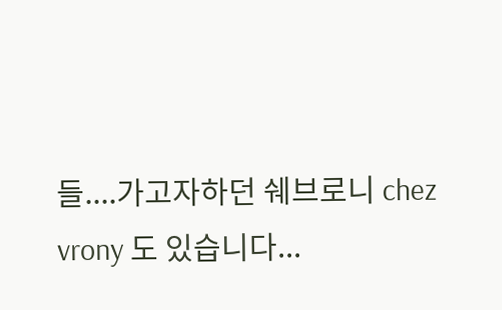들....가고자하던 쉐브로니 chez vrony 도 있습니다...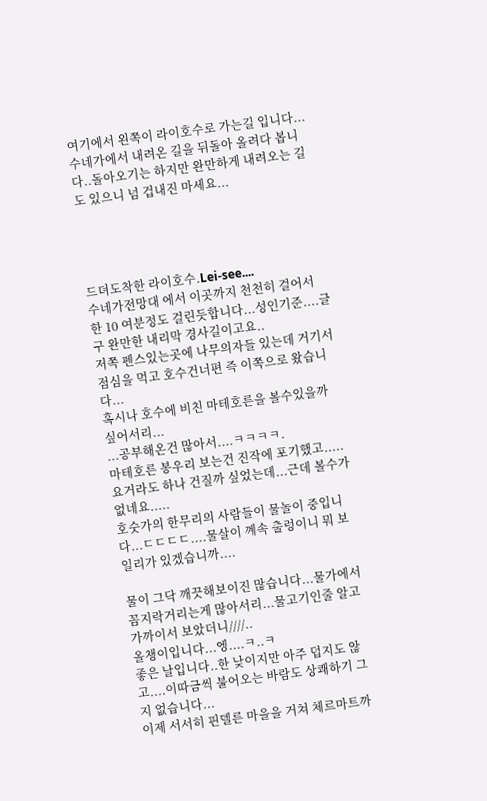여기에서 왼쪽이 라이호수로 가는길 입니다...
수네가에서 내려온 길을 뒤돌아 올려다 봅니다..돌아오기는 하지만 완만하게 내려오는 길도 있으니 넘 겁내진 마세요...




드뎌도착한 라이호수.Lei-see....
수네가전망대 에서 이곳까지 천천히 걸어서 한 10 여분정도 걸린듯합니다...성인기준....글구 완만한 내리막 경사길이고요..
저쪽 펜스있는곳에 나무의자들 있는데 거기서 점심을 먹고 호수건너편 즉 이쪽으로 왔습니다...
혹시나 호수에 비친 마테호른을 볼수있을까 싶어서리...
...공부해온건 많아서....ㅋㅋㅋㅋ.
마테호른 봉우리 보는건 진작에 포기했고.....요거라도 하나 건질까 싶었는데...근데 볼수가 없네요.....
호숫가의 한무리의 사람들이 물놀이 중입니다...ㄷㄷㄷㄷ....물살이 꼐속 출렁이니 뭐 보일리가 있겠습니까....

물이 그닥 깨끗해보이진 많습니다...물가에서 꼼지락거리는게 많아서리...물고기인줄 알고 가까이서 보았더니////..
올챙이입니다...엥....ㅋ..ㅋ
좋은 날입니다..한 낮이지만 아주 덥지도 않고....이따금씩 불어오는 바람도 상쾌하기 그지 없습니다...
이제 서서히 핀델른 마을을 거쳐 체르마트까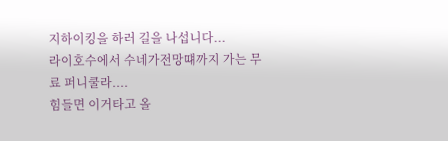지하이킹을 하러 길을 나섭니다...
라이호수에서 수네가전망떄까지 가는 무료 퍼니쿨라....
힘들면 이거타고 올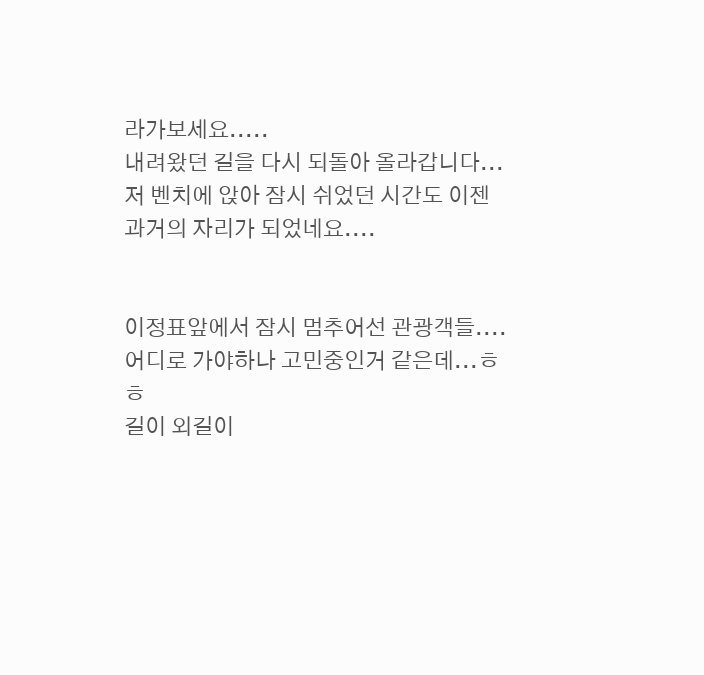라가보세요.....
내려왔던 길을 다시 되돌아 올라갑니다...
저 벤치에 앉아 잠시 쉬었던 시간도 이젠 과거의 자리가 되었네요....


이정표앞에서 잠시 멈추어선 관광객들....어디로 가야하나 고민중인거 같은데...ㅎㅎ
길이 외길이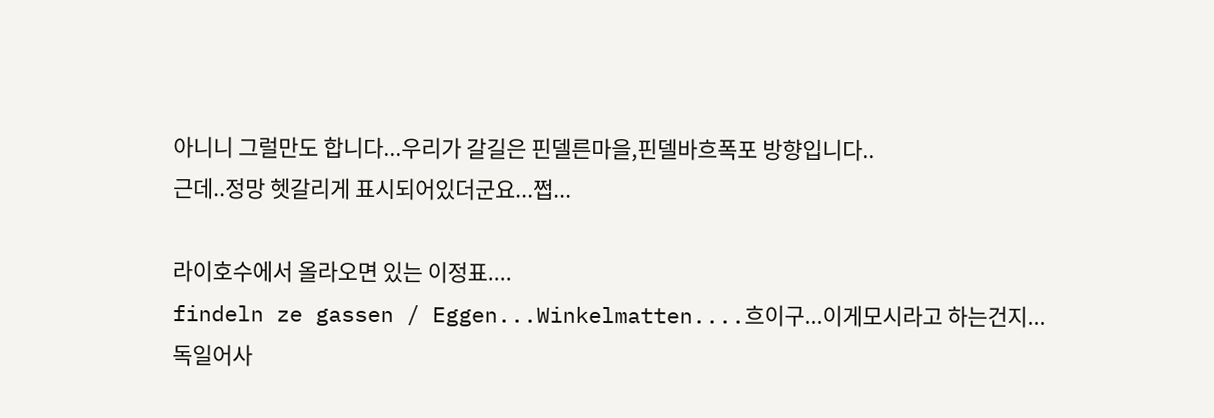아니니 그럴만도 합니다...우리가 갈길은 핀델른마을,핀델바흐폭포 방향입니다..
근데..정망 헷갈리게 표시되어있더군요...쩝...

라이호수에서 올라오면 있는 이정표....
findeln ze gassen / Eggen...Winkelmatten....흐이구...이게모시라고 하는건지...
독일어사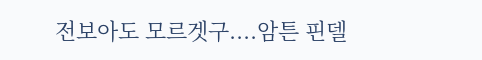전보아도 모르겟구....암튼 핀델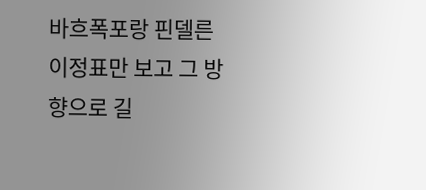바흐폭포랑 핀델른 이정표만 보고 그 방향으로 길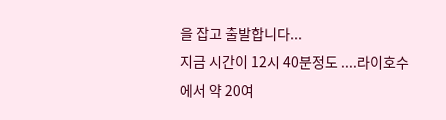을 잡고 출발합니다...
지금 시간이 12시 40분정도 ....라이호수에서 약 20여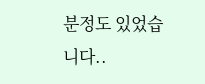분정도 있었습니다..